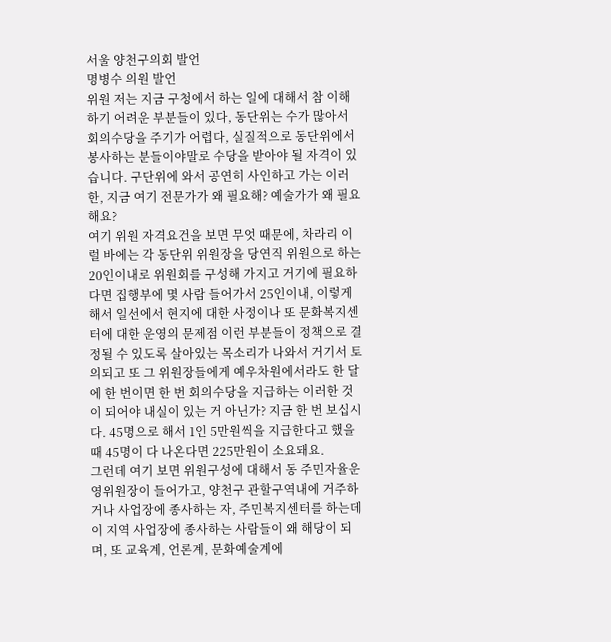서울 양천구의회 발언
명병수 의원 발언
위원 저는 지금 구청에서 하는 일에 대해서 참 이해하기 어려운 부분들이 있다, 동단위는 수가 많아서 회의수당을 주기가 어렵다, 실질적으로 동단위에서 봉사하는 분들이야말로 수당을 받아야 될 자격이 있습니다. 구단위에 와서 공연히 사인하고 가는 이러한, 지금 여기 전문가가 왜 필요해? 예술가가 왜 필요해요?
여기 위원 자격요건을 보면 무엇 때문에, 차라리 이럴 바에는 각 동단위 위원장을 당연직 위원으로 하는 20인이내로 위원회를 구성해 가지고 거기에 필요하다면 집행부에 몇 사람 들어가서 25인이내, 이렇게 해서 일선에서 현지에 대한 사정이나 또 문화복지센터에 대한 운영의 문제점 이런 부분들이 정책으로 결정될 수 있도록 살아있는 목소리가 나와서 거기서 토의되고 또 그 위원장들에게 예우차원에서라도 한 달에 한 번이면 한 번 회의수당을 지급하는 이러한 것이 되어야 내실이 있는 거 아닌가? 지금 한 번 보십시다. 45명으로 해서 1인 5만원씩을 지급한다고 했을 때 45명이 다 나온다면 225만원이 소요돼요.
그런데 여기 보면 위원구성에 대해서 동 주민자율운영위원장이 들어가고, 양천구 관할구역내에 거주하거나 사업장에 종사하는 자, 주민복지센터를 하는데 이 지역 사업장에 종사하는 사람들이 왜 해당이 되며, 또 교육계, 언론계, 문화예술계에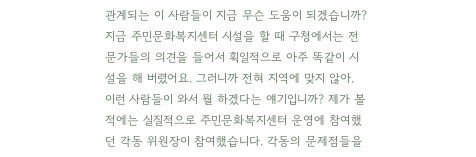관계되는 이 사람들이 지금 무슨 도움이 되겠습니까? 지금 주민문화복지센터 시설을 할 때 구청에서는 전문가들의 의견을 들어서 획일적으로 아주 똑같이 시설을 해 버렸어요. 그러니까 전혀 지역에 맞지 않아.
이런 사람들이 와서 뭘 하겠다는 얘기입니까? 제가 볼 적에는 실질적으로 주민문화복지센터 운영에 참여했던 각동 위원장이 참여했습니다. 각동의 문제점들을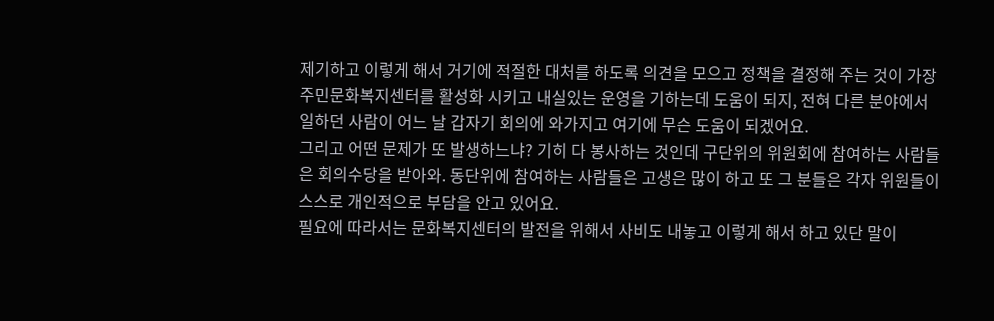제기하고 이렇게 해서 거기에 적절한 대처를 하도록 의견을 모으고 정책을 결정해 주는 것이 가장 주민문화복지센터를 활성화 시키고 내실있는 운영을 기하는데 도움이 되지, 전혀 다른 분야에서 일하던 사람이 어느 날 갑자기 회의에 와가지고 여기에 무슨 도움이 되겠어요.
그리고 어떤 문제가 또 발생하느냐? 기히 다 봉사하는 것인데 구단위의 위원회에 참여하는 사람들은 회의수당을 받아와. 동단위에 참여하는 사람들은 고생은 많이 하고 또 그 분들은 각자 위원들이 스스로 개인적으로 부담을 안고 있어요.
필요에 따라서는 문화복지센터의 발전을 위해서 사비도 내놓고 이렇게 해서 하고 있단 말이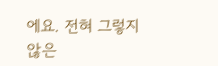에요. 전혀 그렇지 않은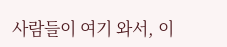사람들이 여기 와서, 이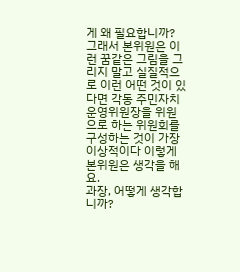게 왜 필요합니까? 그래서 본위원은 이런 꿈같은 그림을 그리지 말고 실질적으로 이런 어떤 것이 있다면 각동 주민자치운영위원장을 위원으로 하는 위원회를 구성하는 것이 가장 이상적이다 이렇게 본위원은 생각을 해요.
과장, 어떻게 생각합니까?